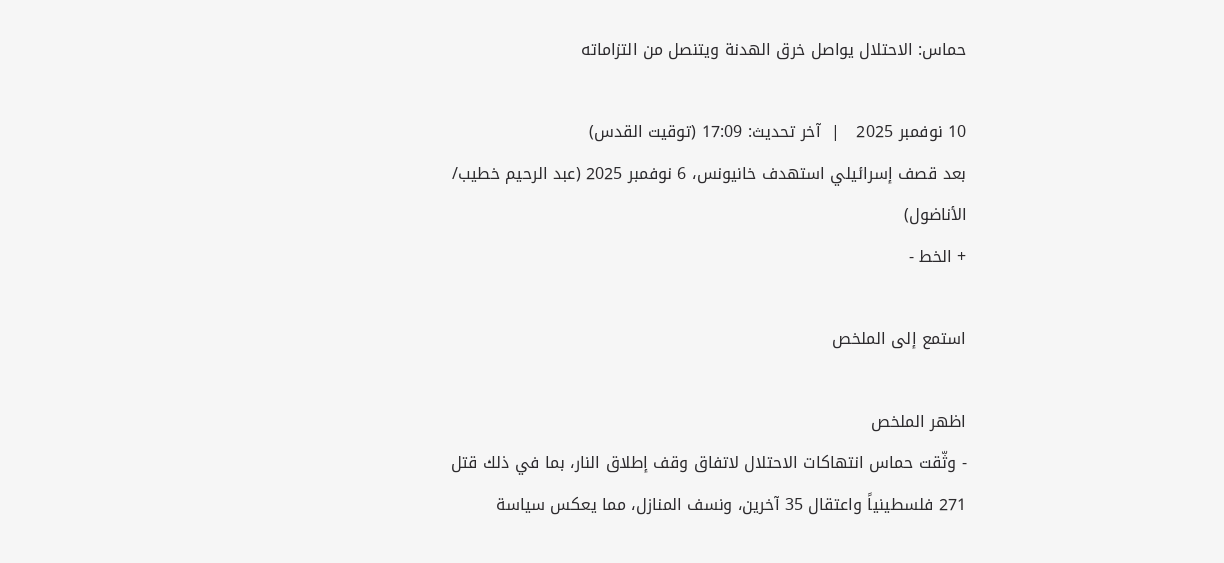حماس: الاحتلال يواصل خرق الهدنة ويتنصل من التزاماته

10 نوفمبر 2025   |  آخر تحديث: 17:09 (توقيت القدس)
بعد قصف إسرائيلي استهدف خانيونس، 6 نوفمبر 2025 (عبد الرحيم خطيب/ الأناضول)
+ الخط -

استمع إلى الملخص

اظهر الملخص
- وثّقت حماس انتهاكات الاحتلال لاتفاق وقف إطلاق النار، بما في ذلك قتل 271 فلسطينياً واعتقال 35 آخرين، ونسف المنازل، مما يعكس سياسة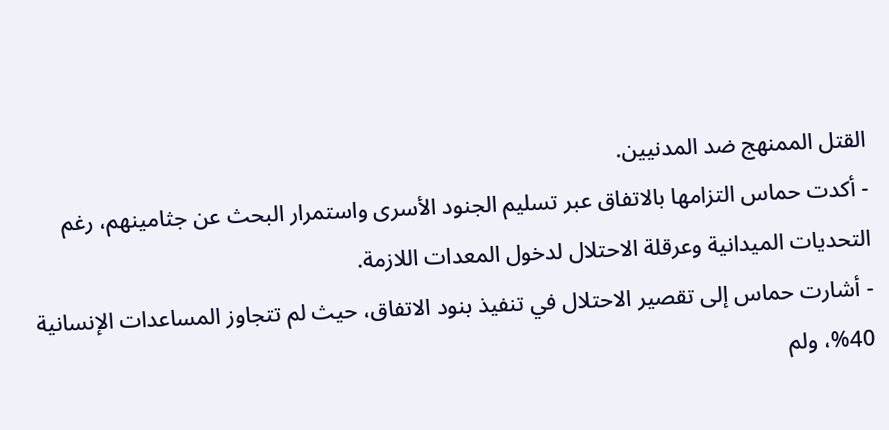القتل الممنهج ضد المدنيين.
- أكدت حماس التزامها بالاتفاق عبر تسليم الجنود الأسرى واستمرار البحث عن جثامينهم، رغم التحديات الميدانية وعرقلة الاحتلال لدخول المعدات اللازمة.
- أشارت حماس إلى تقصير الاحتلال في تنفيذ بنود الاتفاق، حيث لم تتجاوز المساعدات الإنسانية 40%، ولم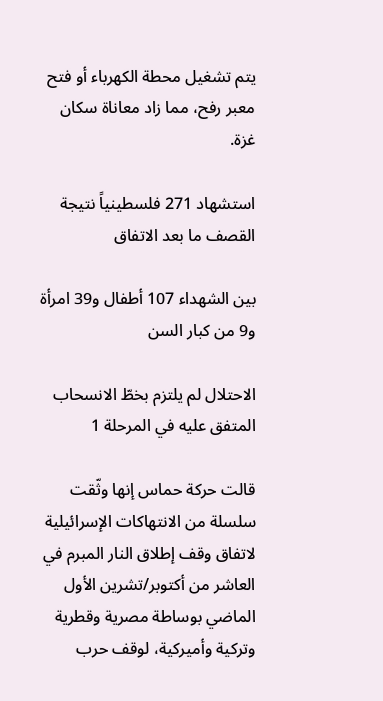يتم تشغيل محطة الكهرباء أو فتح معبر رفح، مما زاد معاناة سكان غزة.

استشهاد 271 فلسطينياً نتيجة القصف ما بعد الاتفاق

بين الشهداء 107 أطفال و39 امرأة و9 من كبار السن

الاحتلال لم يلتزم بخطّ الانسحاب المتفق عليه في المرحلة 1

قالت حركة حماس إنها وثّقت سلسلة من الانتهاكات الإسرائيلية لاتفاق وقف إطلاق النار المبرم في العاشر من أكتوبر/تشرين الأول الماضي بوساطة مصرية وقطرية وتركية وأميركية، لوقف حرب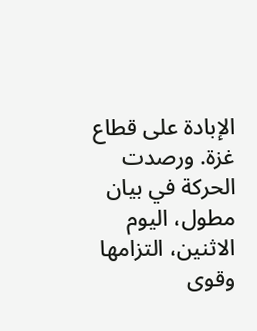الإبادة على قطاع غزة. ورصدت الحركة في بيان مطول، اليوم الاثنين، التزامها وقوى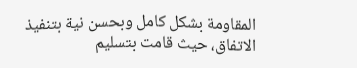المقاومة بشكل كامل وبحسن نية بتنفيذ الاتفاق، حيث قامت بتسليم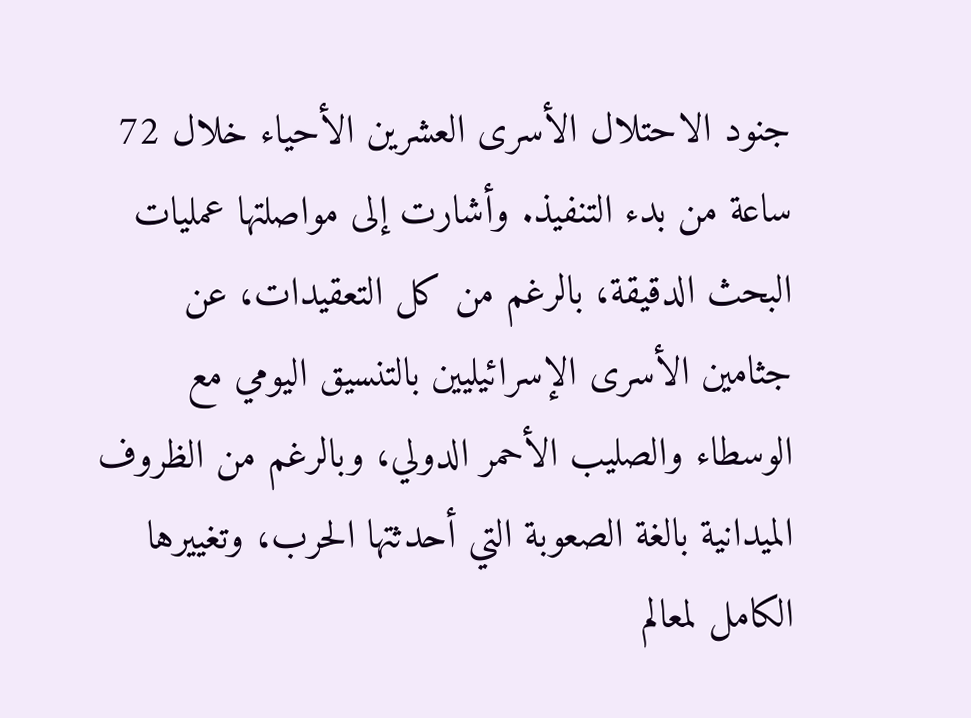جنود الاحتلال الأسرى العشرين الأحياء خلال 72 ساعة من بدء التنفيذ. وأشارت إلى مواصلتها عمليات البحث الدقيقة، بالرغم من كل التعقيدات، عن جثامين الأسرى الإسرائيليين بالتنسيق اليومي مع الوسطاء والصليب الأحمر الدولي، وبالرغم من الظروف الميدانية بالغة الصعوبة التي أحدثتها الحرب، وتغييرها الكامل لمعالم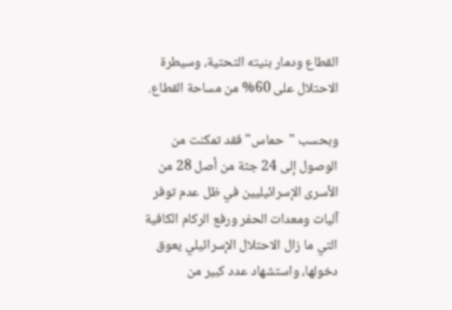القطاع ودمار بنيته التحتية، وسيطرة الاحتلال على 60% من مساحة القطاع.

وبحسب "حماس" فقد تمكنت من الوصول إلى 24 جثة من أصل 28 من الأسرى الإسرائيليين في ظل عدم توفر آليات ومعدات الحفر ورفع الركام الكافية التي ما زال الاحتلال الإسرائيلي يعوق دخولها، واستشهاد عدد كبير من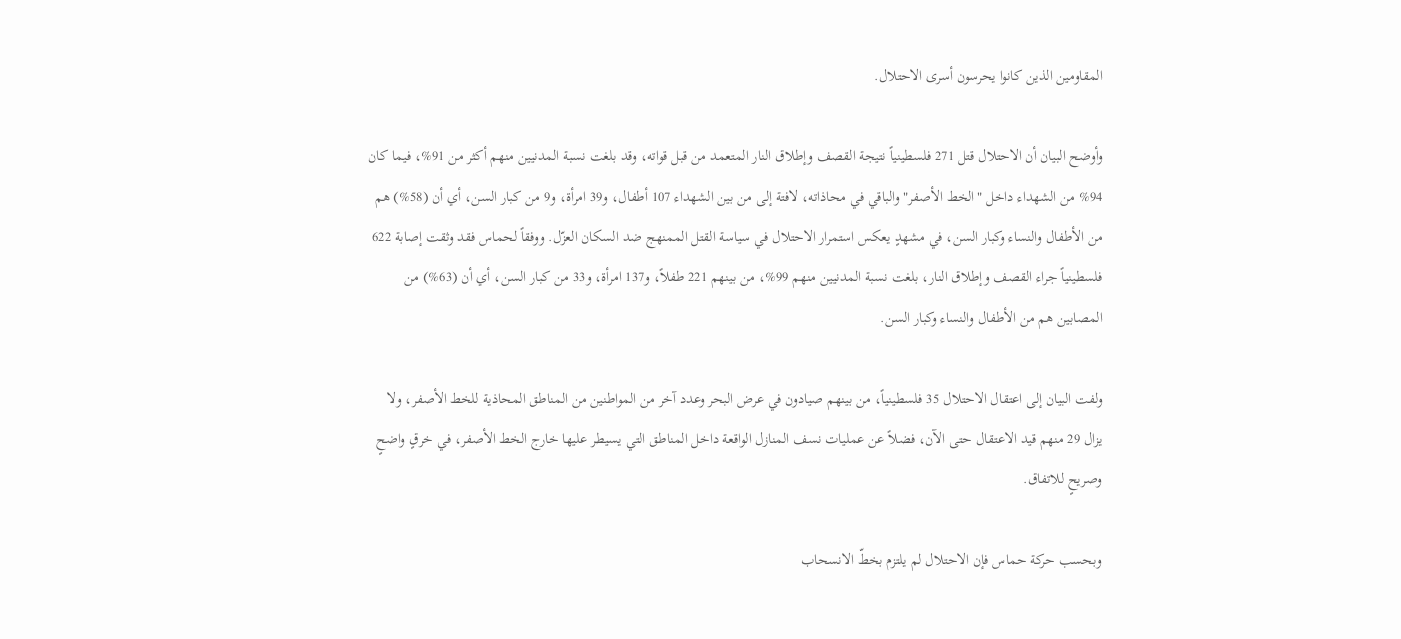المقاومين الذين كانوا يحرسون أسرى الاحتلال.

وأوضح البيان أن الاحتلال قتل 271 فلسطينياً نتيجة القصف وإطلاق النار المتعمد من قبل قواته، وقد بلغت نسبة المدنيين منهم أكثر من 91%، فيما كان 94% من الشهداء داخل "الخط الأصفر" والباقي في محاذاته، لافتة إلى من بين الشهداء 107 أطفال، و39 امرأة، و9 من كبار السن، أي أن (58%) هم من الأطفال والنساء وكبار السن، في مشهدٍ يعكس استمرار الاحتلال في سياسة القتل الممنهج ضد السكان العزّل. ووفقاً لحماس فقد وثقت إصابة 622 فلسطينياً جراء القصف وإطلاق النار، بلغت نسبة المدنيين منهم 99%، من بينهم 221 طفلاً، و137 امرأة، و33 من كبار السن، أي أن (63%) من المصابين هم من الأطفال والنساء وكبار السن.

ولفت البيان إلى اعتقال الاحتلال 35 فلسطينياً، من بينهم صيادون في عرض البحر وعدد آخر من المواطنين من المناطق المحاذية للخط الأصفر، ولا يزال 29 منهم قيد الاعتقال حتى الآن، فضلاً عن عمليات نسف المنازل الواقعة داخل المناطق التي يسيطر عليها خارج الخط الأصفر، في خرقٍ واضحٍ وصريحٍ للاتفاق.

وبحسب حركة حماس فإن الاحتلال لم يلتزم بخطّ الانسحاب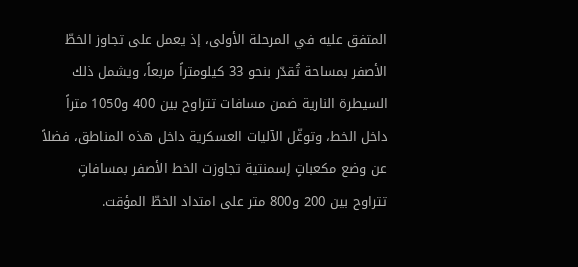المتفق عليه في المرحلة الأولى، إذ يعمل على تجاوز الخطّ الأصفر بمساحة تُقدّر بنحو 33 كيلومتراً مربعاً، ويشمل ذلك السيطرة النارية ضمن مسافات تتراوح بين 400 و1050 متراً داخل الخط، وتوغّل الآليات العسكرية داخل هذه المناطق، فضلاً عن وضع مكعباتٍ إسمنتية تجاوزت الخط الأصفر بمسافاتٍ تتراوح بين 200 و800 متر على امتداد الخطّ المؤقت.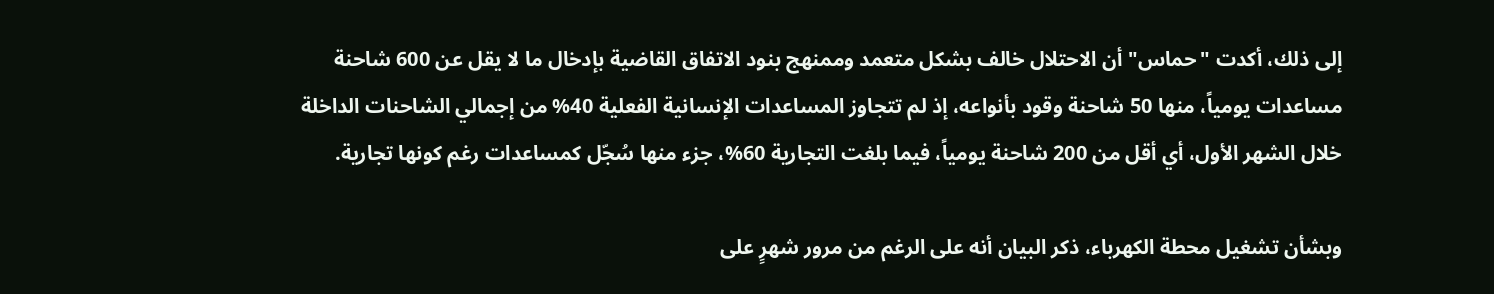إلى ذلك، أكدت "حماس" أن الاحتلال خالف بشكل متعمد وممنهج بنود الاتفاق القاضية بإدخال ما لا يقل عن 600 شاحنة مساعدات يومياً، منها 50 شاحنة وقود بأنواعه، إذ لم تتجاوز المساعدات الإنسانية الفعلية 40% من إجمالي الشاحنات الداخلة خلال الشهر الأول، أي أقل من 200 شاحنة يومياً، فيما بلغت التجارية 60%، جزء منها سُجّل كمساعدات رغم كونها تجارية.

وبشأن تشغيل محطة الكهرباء، ذكر البيان أنه على الرغم من مرور شهرٍ على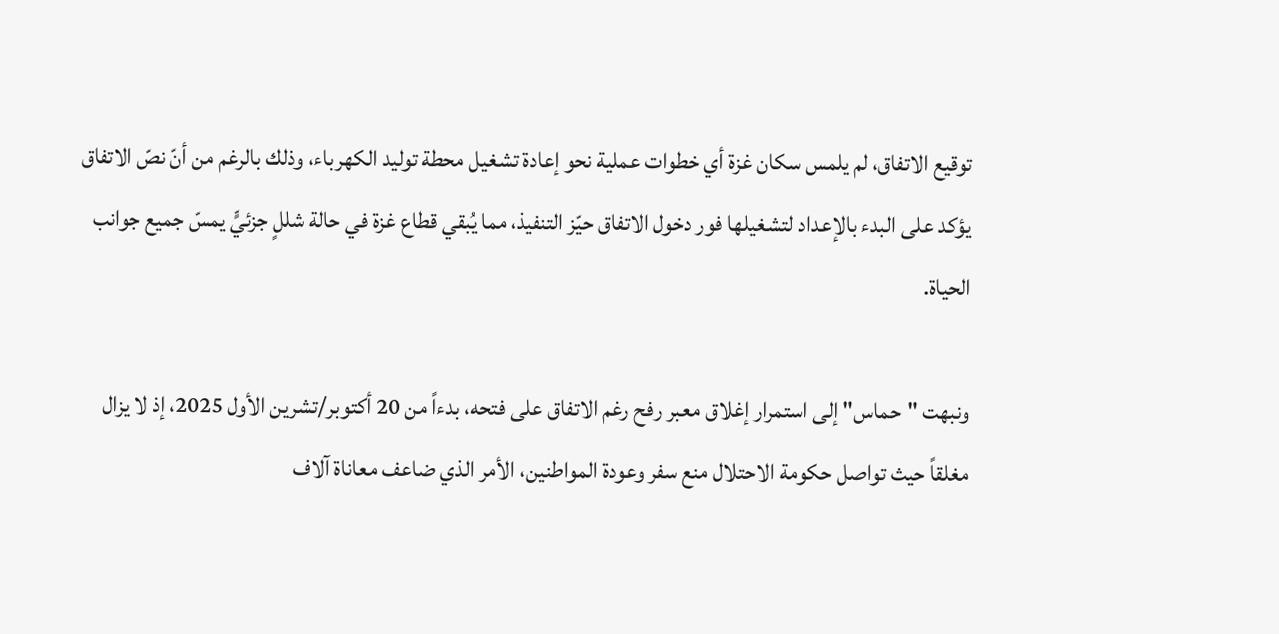توقيع الاتفاق، لم يلمس سكان غزة أي خطوات عملية نحو إعادة تشغيل محطة توليد الكهرباء، وذلك بالرغم من أنّ نصّ الاتفاق يؤكد على البدء بالإعداد لتشغيلها فور دخول الاتفاق حيّز التنفيذ، مما يُبقي قطاع غزة في حالة شللٍ جزئيٍّ يمسّ جميع جوانب الحياة.

ونبهت "حماس" إلى استمرار إغلاق معبر رفح رغم الاتفاق على فتحه، بدءاً من 20 أكتوبر/تشرين الأول 2025، إذ لا يزال مغلقاً حيث تواصل حكومة الاحتلال منع سفر وعودة المواطنين، الأمر الذي ضاعف معاناة آلاف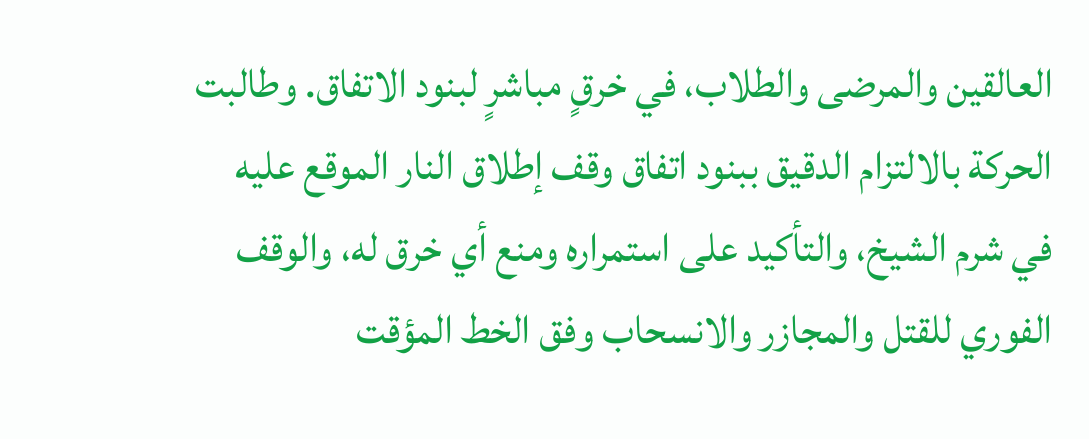العالقين والمرضى والطلاب، في خرقٍ مباشرٍ لبنود الاتفاق. وطالبت الحركة بالالتزام الدقيق ببنود اتفاق وقف إطلاق النار الموقع عليه في شرم الشيخ، والتأكيد على استمراره ومنع أي خرق له، والوقف الفوري للقتل والمجازر والانسحاب وفق الخط المؤقت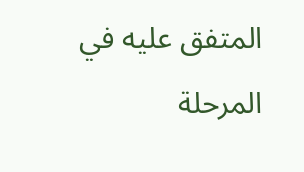المتفق عليه في المرحلة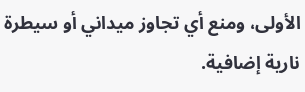الأولى، ومنع أي تجاوز ميداني أو سيطرة نارية إضافية.